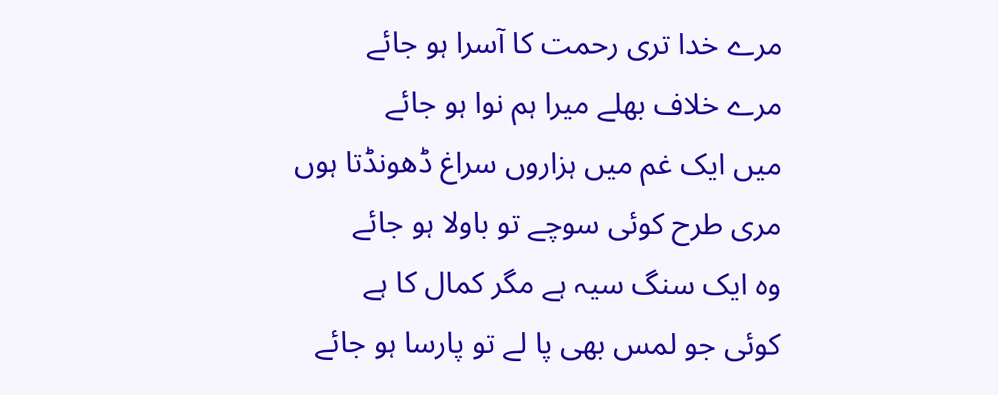مرے خدا تری رحمت کا آسرا ہو جائے
مرے خلاف بھلے میرا ہم نوا ہو جائے
میں ایک غم میں ہزاروں سراغ ڈھونڈتا ہوں
مری طرح کوئی سوچے تو باولا ہو جائے
وہ ایک سنگ سیہ ہے مگر کمال کا ہے
کوئی جو لمس بھی پا لے تو پارسا ہو جائے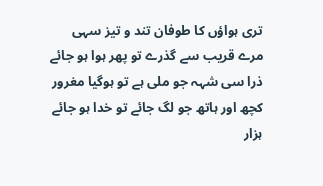تری ہواؤں کا طوفان تند و تیز سہی
مرے قریب سے گذرے تو پھر ہوا ہو جائے
ذرا سی شہہ جو ملی ہے تو ہوگیا مغرور
کچھ اور ہاتھ جو لگ جائے تو خدا ہو جائے
ہزار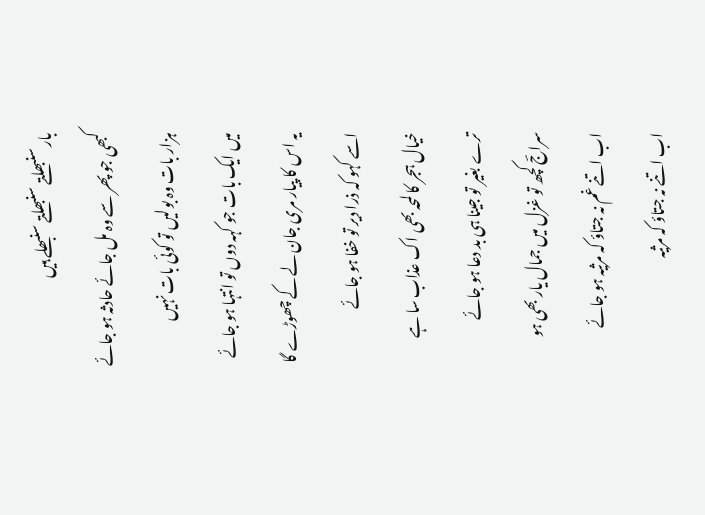بار سنبھلتے سنبھلتے سنبھلے ہیں
کبھی جو پھر سے وہ مل جائے حادثہ ہو جائے
ہزار بات وہ بولیں تو کوئی بات نہیں
میں ایک بات جو کہہ دوں تو انتہا ہو جائے
یہ اس کا پیار مری جان لے کے چھوڑے گا
اسے کہو کہ ذرا دیر تو خفا ہو جائے
خیال ہجر کا لمحہ بھی اک عذاب سا ہے
ترے بغیر تو جینا ہی بد دعا ہو جائے
سراجؔ کچھ تو غزل میں جمال یار بھی ہو
اب اتنے غم نہ جتاؤ کہ مرثیہ ہو جائے
اب اتنے نہ جتاؤ کہ مرثیہ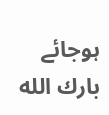ہوجائے
بارك الله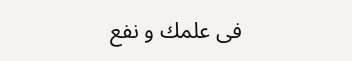فى علمك و نفع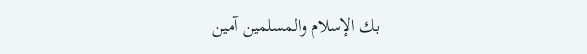بك الإسلام والمسلمين آمين